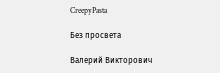CreepyPasta

Без просвета

Валерий Викторович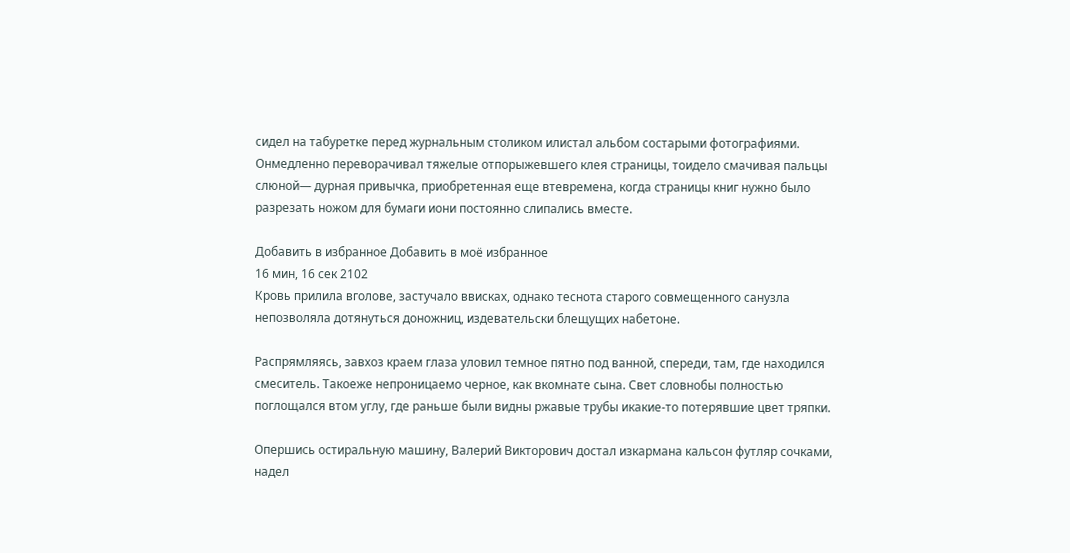сидел на табуретке перед журнальным столиком илистал альбом состарыми фотографиями. Онмедленно переворачивал тяжелые отпорыжевшего клея страницы, тоидело смачивая пальцы слюной— дурная привычка, приобретенная еще втевремена, когда страницы книг нужно было разрезать ножом для бумаги иони постоянно слипались вместе.

Добавить в избранное Добавить в моё избранное
16 мин, 16 сек 2102
Кровь прилила вголове, застучало ввисках, однако теснота старого совмещенного санузла непозволяла дотянуться доножниц, издевательски блещущих набетоне.

Распрямляясь, завхоз краем глаза уловил темное пятно под ванной, спереди, там, где находился смеситель. Такоеже непроницаемо черное, как вкомнате сына. Свет словнобы полностью поглощался втом углу, где раньше были видны ржавые трубы икакие-то потерявшие цвет тряпки.

Опершись остиральную машину, Валерий Викторович достал изкармана кальсон футляр сочками, надел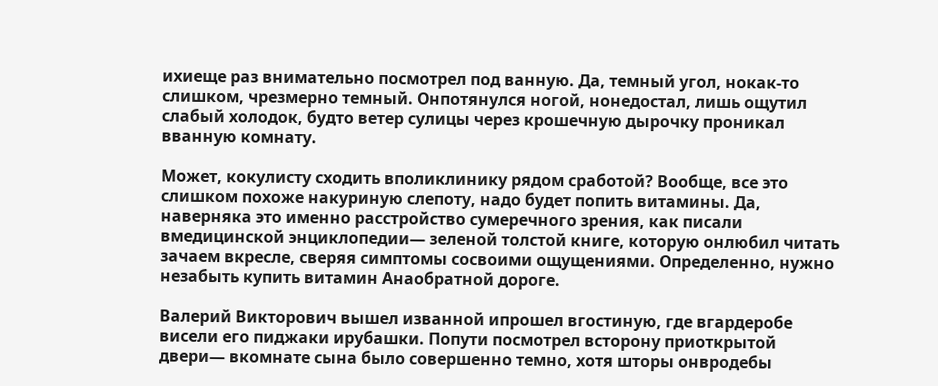ихиеще раз внимательно посмотрел под ванную. Да, темный угол, нокак-то слишком, чрезмерно темный. Онпотянулся ногой, нонедостал, лишь ощутил слабый холодок, будто ветер сулицы через крошечную дырочку проникал вванную комнату.

Может, кокулисту сходить вполиклинику рядом сработой? Вообще, все это слишком похоже накуриную слепоту, надо будет попить витамины. Да, наверняка это именно расстройство сумеречного зрения, как писали вмедицинской энциклопедии— зеленой толстой книге, которую онлюбил читать зачаем вкресле, сверяя симптомы сосвоими ощущениями. Определенно, нужно незабыть купить витамин Анаобратной дороге.

Валерий Викторович вышел изванной ипрошел вгостиную, где вгардеробе висели его пиджаки ирубашки. Попути посмотрел всторону приоткрытой двери— вкомнате сына было совершенно темно, хотя шторы онвродебы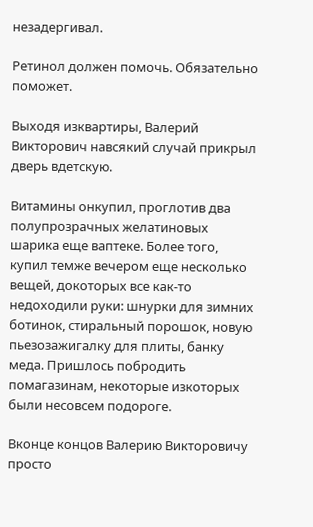незадергивал.

Ретинол должен помочь. Обязательно поможет.

Выходя изквартиры, Валерий Викторович навсякий случай прикрыл дверь вдетскую.

Витамины онкупил, проглотив два полупрозрачных желатиновых шарика еще ваптеке. Более того, купил темже вечером еще несколько вещей, докоторых все как-то недоходили руки: шнурки для зимних ботинок, стиральный порошок, новую пьезозажигалку для плиты, банку меда. Пришлось побродить помагазинам, некоторые изкоторых были несовсем подороге.

Вконце концов Валерию Викторовичу просто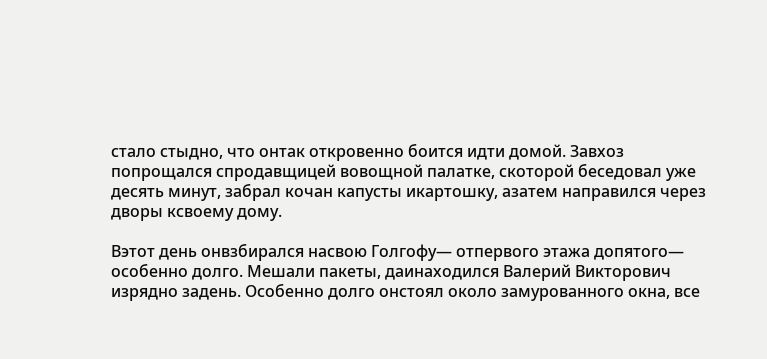стало стыдно, что онтак откровенно боится идти домой. Завхоз попрощался спродавщицей вовощной палатке, скоторой беседовал уже десять минут, забрал кочан капусты икартошку, азатем направился через дворы ксвоему дому.

Вэтот день онвзбирался насвою Голгофу— отпервого этажа допятого— особенно долго. Мешали пакеты, даинаходился Валерий Викторович изрядно задень. Особенно долго онстоял около замурованного окна, все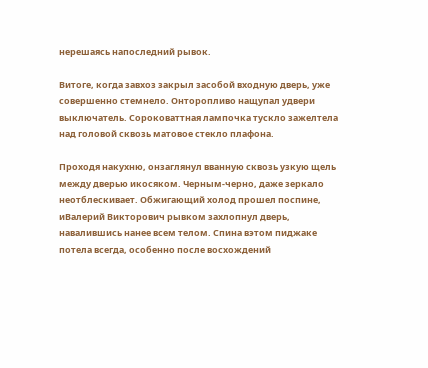нерешаясь напоследний рывок.

Витоге, когда завхоз закрыл засобой входную дверь, уже совершенно стемнело. Онторопливо нащупал удвери выключатель. Сороковаттная лампочка тускло зажелтела над головой сквозь матовое стекло плафона.

Проходя накухню, онзаглянул вванную сквозь узкую щель между дверью икосяком. Черным-черно, даже зеркало неотблескивает. Обжигающий холод прошел поспине, иВалерий Викторович рывком захлопнул дверь, навалившись нанее всем телом. Спина вэтом пиджаке потела всегда, особенно после восхождений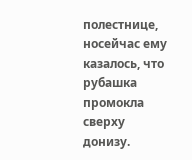полестнице, носейчас ему казалось, что рубашка промокла сверху донизу.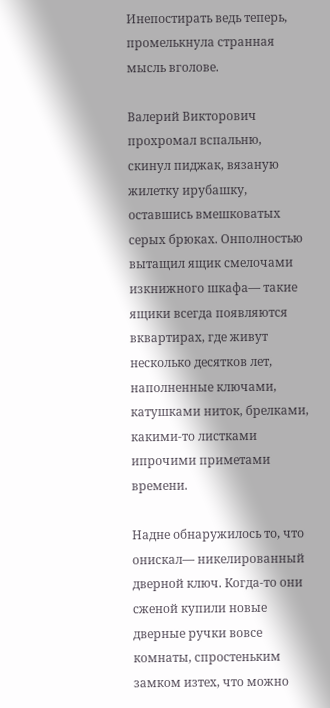Инепостирать ведь теперь, промелькнула странная мысль вголове.

Валерий Викторович прохромал вспальню, скинул пиджак, вязаную жилетку ирубашку, оставшись вмешковатых серых брюках. Онполностью вытащил ящик смелочами изкнижного шкафа— такие ящики всегда появляются вквартирах, где живут несколько десятков лет, наполненные ключами, катушками ниток, брелками, какими-то листками ипрочими приметами времени.

Надне обнаружилось то, что онискал— никелированный дверной ключ. Когда-то они сженой купили новые дверные ручки вовсе комнаты, спростеньким замком изтех, что можно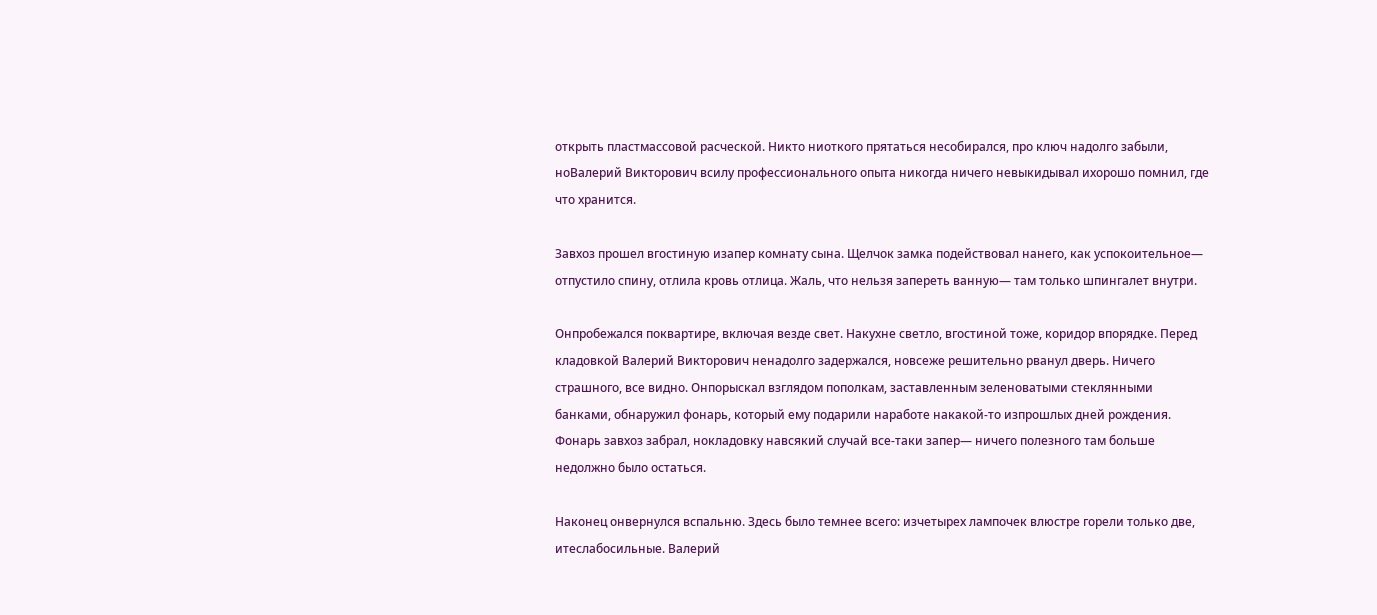открыть пластмассовой расческой. Никто ниоткого прятаться несобирался, про ключ надолго забыли, ноВалерий Викторович всилу профессионального опыта никогда ничего невыкидывал ихорошо помнил, где что хранится.

Завхоз прошел вгостиную изапер комнату сына. Щелчок замка подействовал нанего, как успокоительное— отпустило спину, отлила кровь отлица. Жаль, что нельзя запереть ванную— там только шпингалет внутри.

Онпробежался поквартире, включая везде свет. Накухне светло, вгостиной тоже, коридор впорядке. Перед кладовкой Валерий Викторович ненадолго задержался, новсеже решительно рванул дверь. Ничего страшного, все видно. Онпорыскал взглядом пополкам, заставленным зеленоватыми стеклянными банками, обнаружил фонарь, который ему подарили наработе накакой-то изпрошлых дней рождения. Фонарь завхоз забрал, нокладовку навсякий случай все-таки запер— ничего полезного там больше недолжно было остаться.

Наконец онвернулся вспальню. Здесь было темнее всего: изчетырех лампочек влюстре горели только две, итеслабосильные. Валерий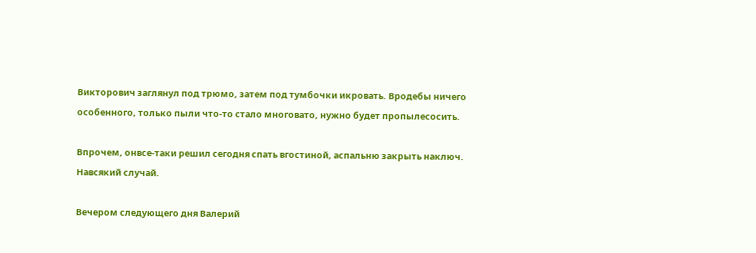Викторович заглянул под трюмо, затем под тумбочки икровать. Вродебы ничего особенного, только пыли что-то стало многовато, нужно будет пропылесосить.

Впрочем, онвсе-таки решил сегодня спать вгостиной, аспальню закрыть наключ. Навсякий случай.

Вечером следующего дня Валерий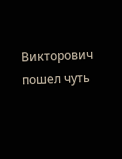Викторович пошел чуть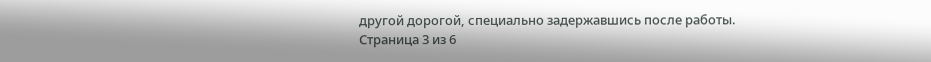другой дорогой, специально задержавшись после работы.
Страница 3 из 6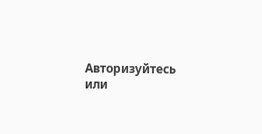Авторизуйтесь или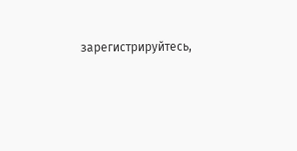зарегистрируйтесь,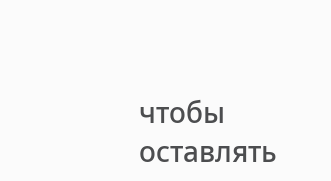чтобы оставлять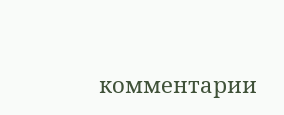комментарии